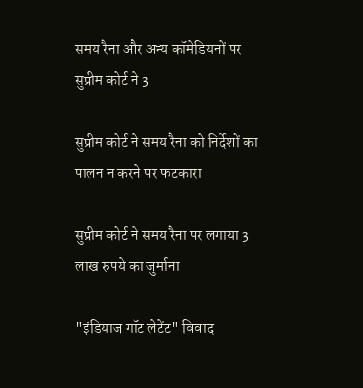समय रैना और अन्य कॉमेडियनों पर सुप्रीम कोर्ट ने 3

सुप्रीम कोर्ट ने समय रैना को निर्देशों का पालन न करने पर फटकारा

सुप्रीम कोर्ट ने समय रैना पर लगाया 3 लाख रुपये का जुर्माना

"इंडियाज गॉट लेटेंट" विवाद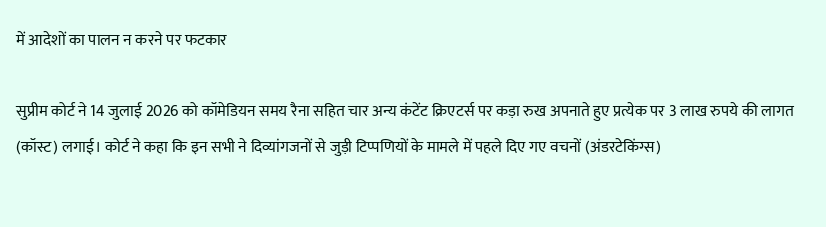में आदेशों का पालन न करने पर फटकार

सुप्रीम कोर्ट ने 14 जुलाई 2026 को कॉमेडियन समय रैना सहित चार अन्य कंटेंट क्रिएटर्स पर कड़ा रुख अपनाते हुए प्रत्येक पर 3 लाख रुपये की लागत (कॉस्ट) लगाई। कोर्ट ने कहा कि इन सभी ने दिव्यांगजनों से जुड़ी टिप्पणियों के मामले में पहले दिए गए वचनों (अंडरटेकिंग्स)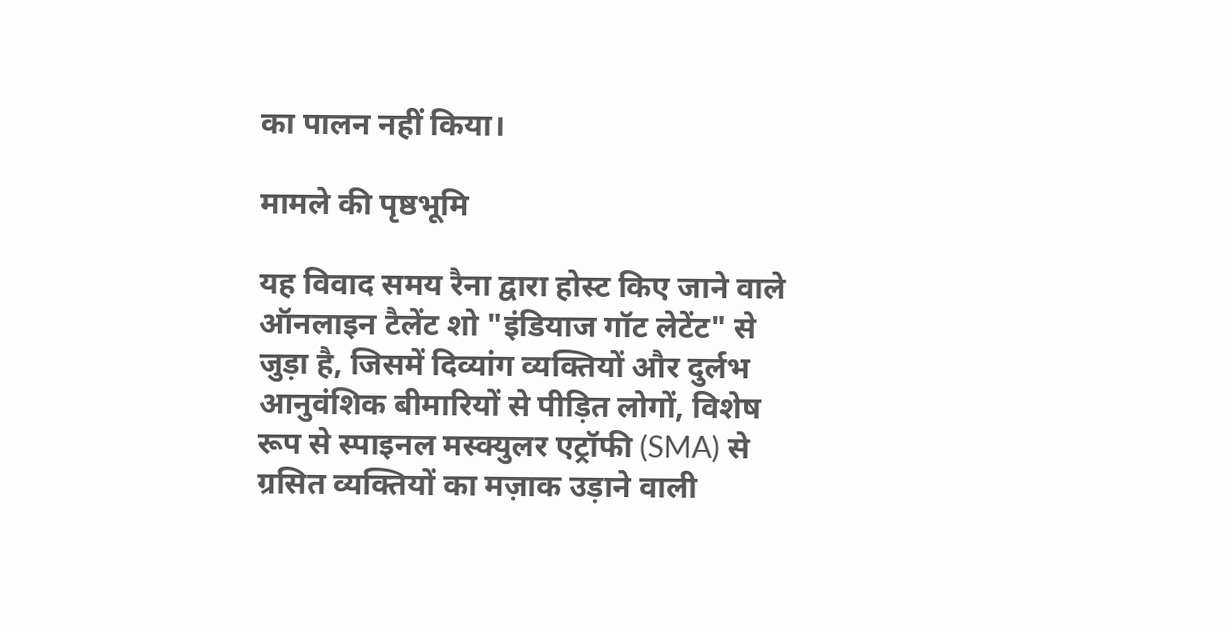का पालन नहीं किया।

मामले की पृष्ठभूमि

यह विवाद समय रैना द्वारा होस्ट किए जाने वाले ऑनलाइन टैलेंट शो "इंडियाज गॉट लेटेंट" से जुड़ा है, जिसमें दिव्यांग व्यक्तियों और दुर्लभ आनुवंशिक बीमारियों से पीड़ित लोगों, विशेष रूप से स्पाइनल मस्क्युलर एट्रॉफी (SMA) से ग्रसित व्यक्तियों का मज़ाक उड़ाने वाली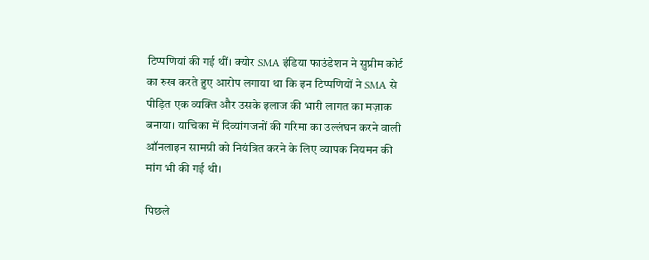टिप्पणियां की गई थीं। क्योर SMA इंडिया फाउंडेशन ने सुप्रीम कोर्ट का रुख करते हुए आरोप लगाया था कि इन टिप्पणियों ने SMA से पीड़ित एक व्यक्ति और उसके इलाज की भारी लागत का मज़ाक बनाया। याचिका में दिव्यांगजनों की गरिमा का उल्लंघन करने वाली ऑनलाइन सामग्री को नियंत्रित करने के लिए व्यापक नियमन की मांग भी की गई थी।

पिछले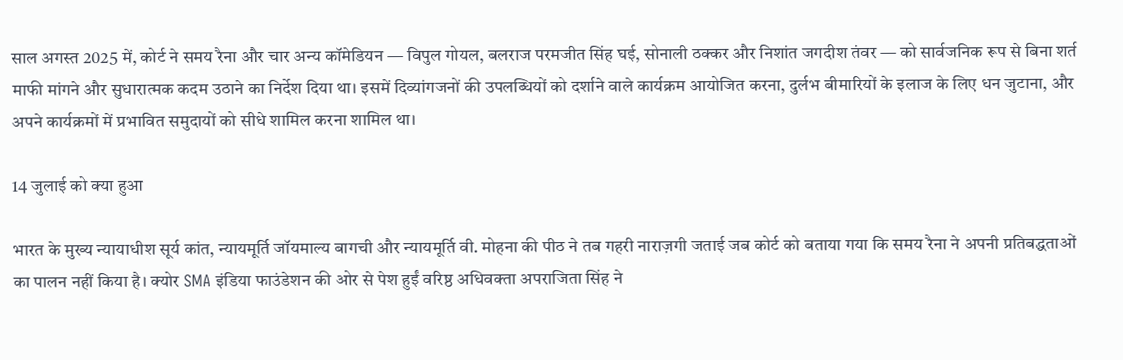साल अगस्त 2025 में, कोर्ट ने समय रैना और चार अन्य कॉमेडियन — विपुल गोयल, बलराज परमजीत सिंह घई, सोनाली ठक्कर और निशांत जगदीश तंवर — को सार्वजनिक रूप से बिना शर्त माफी मांगने और सुधारात्मक कदम उठाने का निर्देश दिया था। इसमें दिव्यांगजनों की उपलब्धियों को दर्शाने वाले कार्यक्रम आयोजित करना, दुर्लभ बीमारियों के इलाज के लिए धन जुटाना, और अपने कार्यक्रमों में प्रभावित समुदायों को सीधे शामिल करना शामिल था।

14 जुलाई को क्या हुआ

भारत के मुख्य न्यायाधीश सूर्य कांत, न्यायमूर्ति जॉयमाल्य बागची और न्यायमूर्ति वी. मोहना की पीठ ने तब गहरी नाराज़गी जताई जब कोर्ट को बताया गया कि समय रैना ने अपनी प्रतिबद्धताओं का पालन नहीं किया है। क्योर SMA इंडिया फाउंडेशन की ओर से पेश हुईं वरिष्ठ अधिवक्ता अपराजिता सिंह ने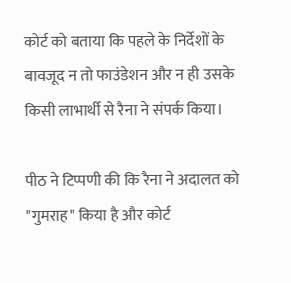कोर्ट को बताया कि पहले के निर्देशों के बावजूद न तो फाउंडेशन और न ही उसके किसी लाभार्थी से रैना ने संपर्क किया।

पीठ ने टिप्पणी की कि रैना ने अदालत को "गुमराह" किया है और कोर्ट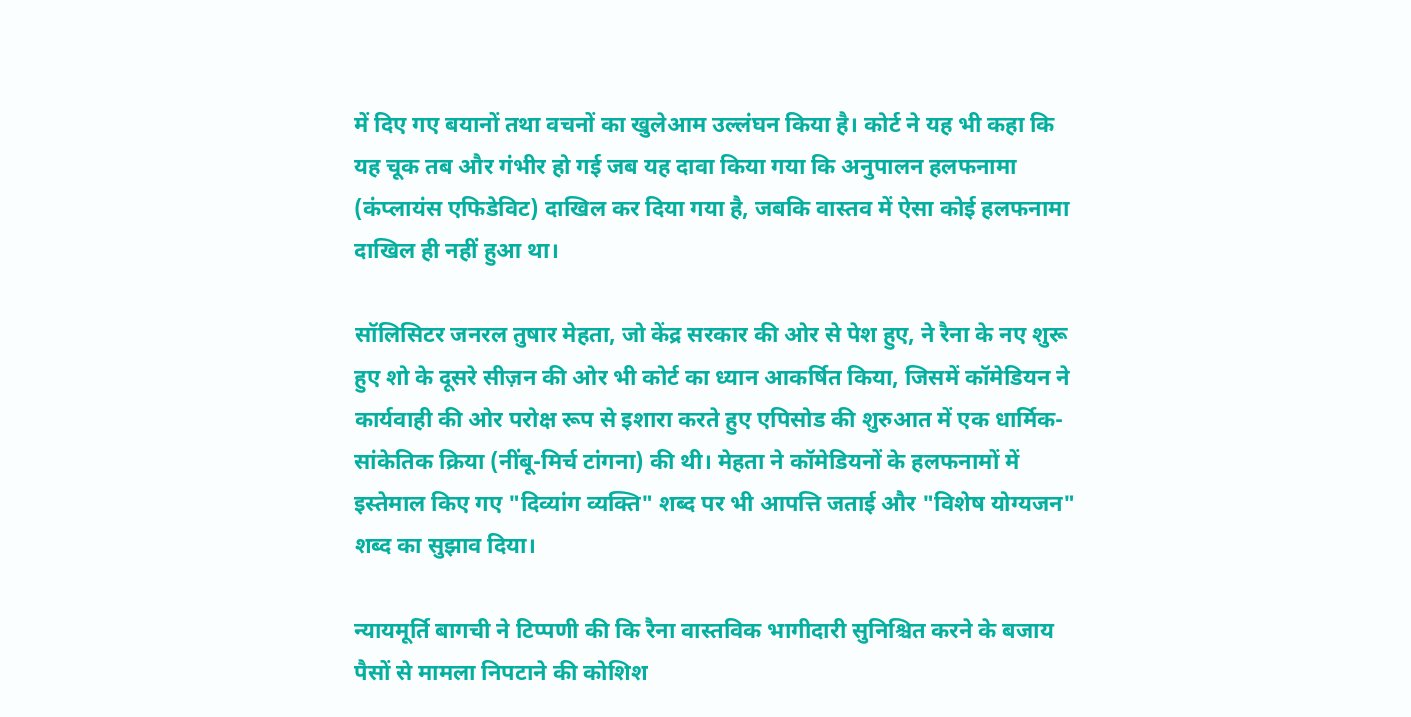में दिए गए बयानों तथा वचनों का खुलेआम उल्लंघन किया है। कोर्ट ने यह भी कहा कि यह चूक तब और गंभीर हो गई जब यह दावा किया गया कि अनुपालन हलफनामा (कंप्लायंस एफिडेविट) दाखिल कर दिया गया है, जबकि वास्तव में ऐसा कोई हलफनामा दाखिल ही नहीं हुआ था।

सॉलिसिटर जनरल तुषार मेहता, जो केंद्र सरकार की ओर से पेश हुए, ने रैना के नए शुरू हुए शो के दूसरे सीज़न की ओर भी कोर्ट का ध्यान आकर्षित किया, जिसमें कॉमेडियन ने कार्यवाही की ओर परोक्ष रूप से इशारा करते हुए एपिसोड की शुरुआत में एक धार्मिक-सांकेतिक क्रिया (नींबू-मिर्च टांगना) की थी। मेहता ने कॉमेडियनों के हलफनामों में इस्तेमाल किए गए "दिव्यांग व्यक्ति" शब्द पर भी आपत्ति जताई और "विशेष योग्यजन" शब्द का सुझाव दिया।

न्यायमूर्ति बागची ने टिप्पणी की कि रैना वास्तविक भागीदारी सुनिश्चित करने के बजाय पैसों से मामला निपटाने की कोशिश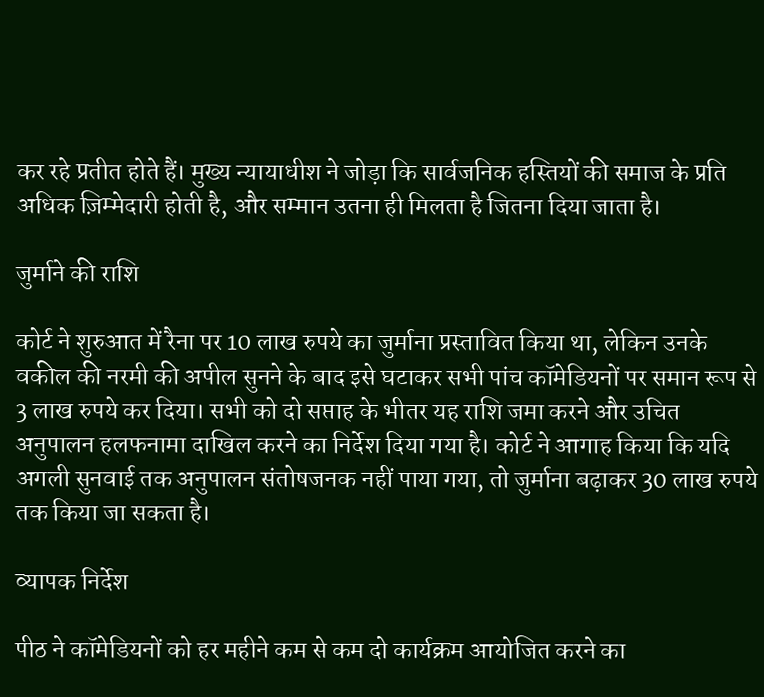कर रहे प्रतीत होते हैं। मुख्य न्यायाधीश ने जोड़ा कि सार्वजनिक हस्तियों की समाज के प्रति अधिक ज़िम्मेदारी होती है, और सम्मान उतना ही मिलता है जितना दिया जाता है।

जुर्माने की राशि

कोर्ट ने शुरुआत में रैना पर 10 लाख रुपये का जुर्माना प्रस्तावित किया था, लेकिन उनके वकील की नरमी की अपील सुनने के बाद इसे घटाकर सभी पांच कॉमेडियनों पर समान रूप से 3 लाख रुपये कर दिया। सभी को दो सप्ताह के भीतर यह राशि जमा करने और उचित अनुपालन हलफनामा दाखिल करने का निर्देश दिया गया है। कोर्ट ने आगाह किया कि यदि अगली सुनवाई तक अनुपालन संतोषजनक नहीं पाया गया, तो जुर्माना बढ़ाकर 30 लाख रुपये तक किया जा सकता है।

व्यापक निर्देश

पीठ ने कॉमेडियनों को हर महीने कम से कम दो कार्यक्रम आयोजित करने का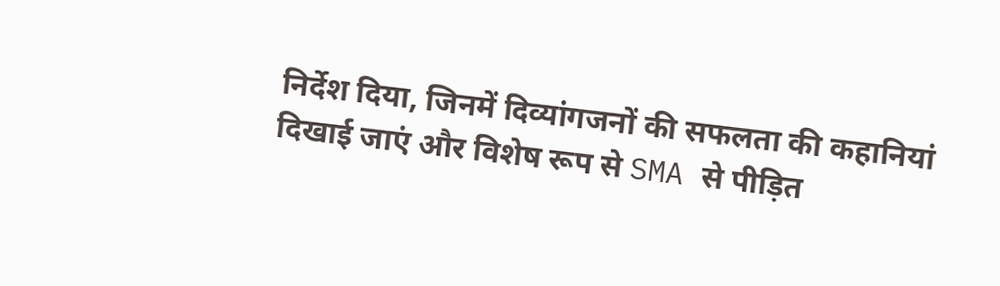निर्देश दिया, जिनमें दिव्यांगजनों की सफलता की कहानियां दिखाई जाएं और विशेष रूप से SMA से पीड़ित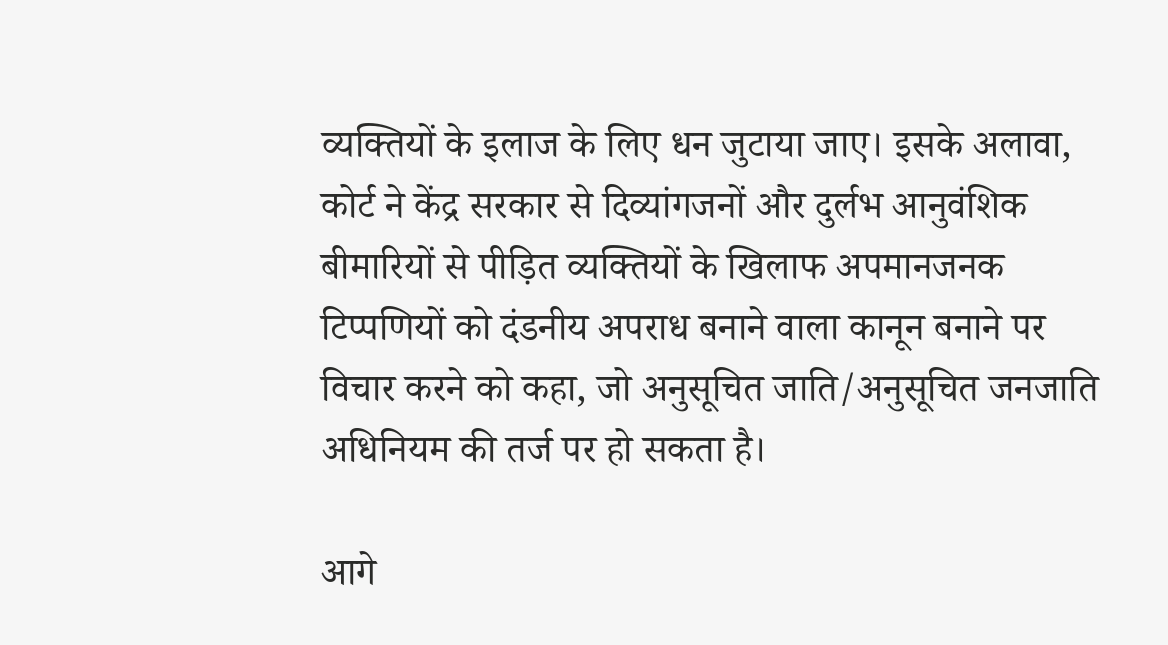व्यक्तियों के इलाज के लिए धन जुटाया जाए। इसके अलावा, कोर्ट ने केंद्र सरकार से दिव्यांगजनों और दुर्लभ आनुवंशिक बीमारियों से पीड़ित व्यक्तियों के खिलाफ अपमानजनक टिप्पणियों को दंडनीय अपराध बनाने वाला कानून बनाने पर विचार करने को कहा, जो अनुसूचित जाति/अनुसूचित जनजाति अधिनियम की तर्ज पर हो सकता है।

आगे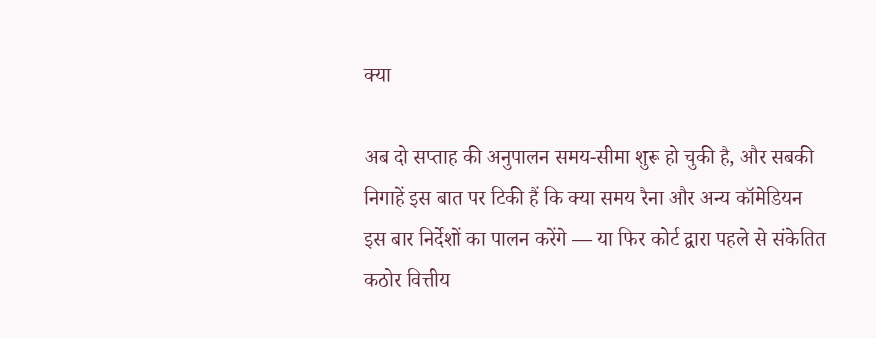क्या

अब दो सप्ताह की अनुपालन समय-सीमा शुरू हो चुकी है, और सबकी निगाहें इस बात पर टिकी हैं कि क्या समय रैना और अन्य कॉमेडियन इस बार निर्देशों का पालन करेंगे — या फिर कोर्ट द्वारा पहले से संकेतित कठोर वित्तीय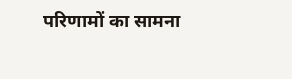परिणामों का सामना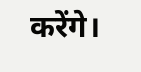करेंगे।